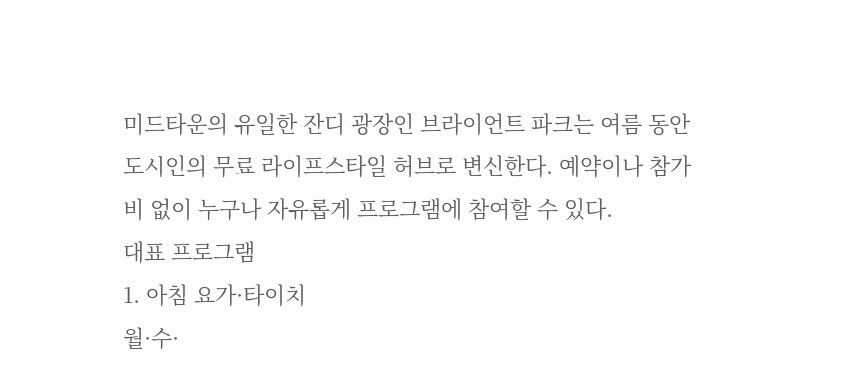미드타운의 유일한 잔디 광장인 브라이언트 파크는 여름 동안 도시인의 무료 라이프스타일 허브로 변신한다. 예약이나 참가비 없이 누구나 자유롭게 프로그램에 참여할 수 있다.
대표 프로그램
1. 아침 요가·타이치
월·수·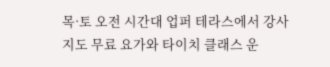목·토 오전 시간대 업퍼 테라스에서 강사 지도 무료 요가와 타이치 클래스 운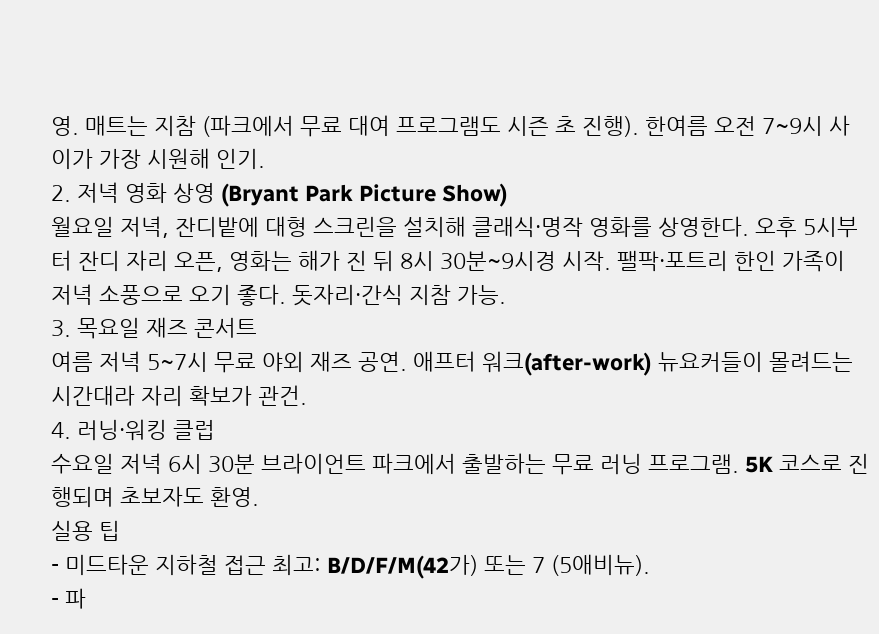영. 매트는 지참 (파크에서 무료 대여 프로그램도 시즌 초 진행). 한여름 오전 7~9시 사이가 가장 시원해 인기.
2. 저녁 영화 상영 (Bryant Park Picture Show)
월요일 저녁, 잔디밭에 대형 스크린을 설치해 클래식·명작 영화를 상영한다. 오후 5시부터 잔디 자리 오픈, 영화는 해가 진 뒤 8시 30분~9시경 시작. 팰팍·포트리 한인 가족이 저녁 소풍으로 오기 좋다. 돗자리·간식 지참 가능.
3. 목요일 재즈 콘서트
여름 저녁 5~7시 무료 야외 재즈 공연. 애프터 워크(after-work) 뉴요커들이 몰려드는 시간대라 자리 확보가 관건.
4. 러닝·워킹 클럽
수요일 저녁 6시 30분 브라이언트 파크에서 출발하는 무료 러닝 프로그램. 5K 코스로 진행되며 초보자도 환영.
실용 팁
- 미드타운 지하철 접근 최고: B/D/F/M(42가) 또는 7 (5애비뉴).
- 파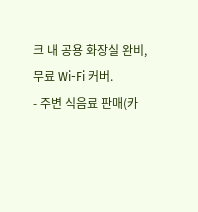크 내 공용 화장실 완비, 무료 Wi-Fi 커버.
- 주변 식음료 판매(카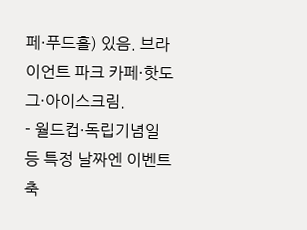페·푸드홀) 있음. 브라이언트 파크 카페·핫도그·아이스크림.
- 월드컵·독립기념일 등 특정 날짜엔 이벤트 축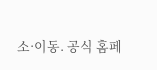소·이동. 공식 홈페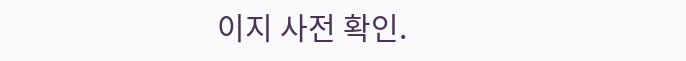이지 사전 확인.